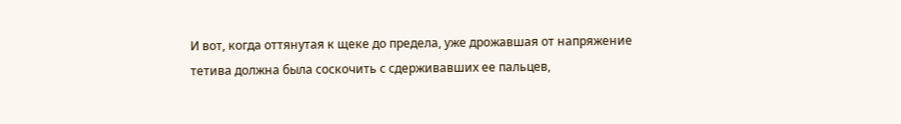И вот, когда оттянутая к щеке до предела, уже дрожавшая от напряжение тетива должна была соскочить с сдерживавших ее пальцев,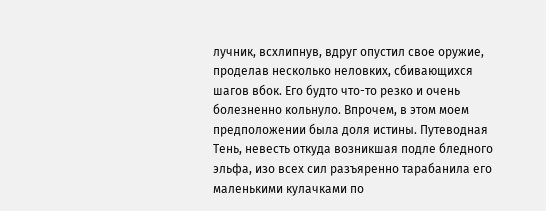лучник, всхлипнув, вдруг опустил свое оружие, проделав несколько неловких, сбивающихся шагов вбок. Его будто что-то резко и очень болезненно кольнуло. Впрочем, в этом моем предположении была доля истины. Путеводная Тень, невесть откуда возникшая подле бледного эльфа, изо всех сил разъяренно тарабанила его маленькими кулачками по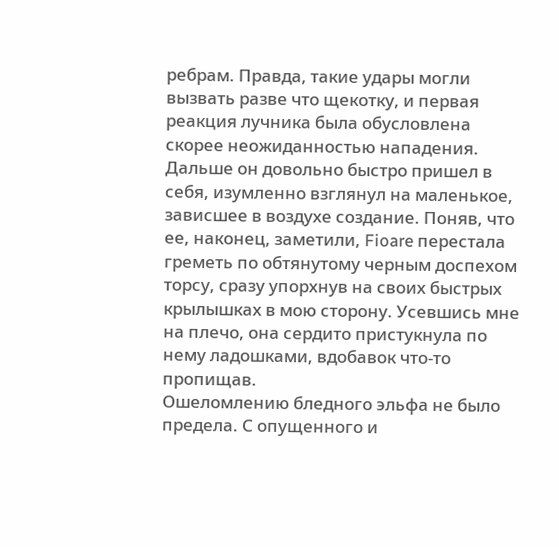ребрам. Правда, такие удары могли вызвать разве что щекотку, и первая реакция лучника была обусловлена скорее неожиданностью нападения. Дальше он довольно быстро пришел в себя, изумленно взглянул на маленькое, зависшее в воздухе создание. Поняв, что ее, наконец, заметили, Fioare перестала греметь по обтянутому черным доспехом торсу, сразу упорхнув на своих быстрых крылышках в мою сторону. Усевшись мне на плечо, она сердито пристукнула по нему ладошками, вдобавок что-то пропищав.
Ошеломлению бледного эльфа не было предела. С опущенного и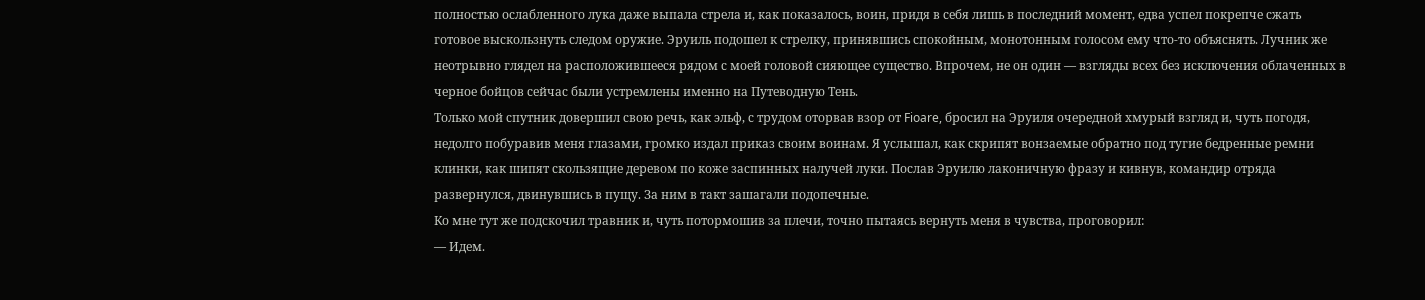полностью ослабленного лука даже выпала стрела и, как показалось, воин, придя в себя лишь в последний момент, едва успел покрепче сжать готовое выскользнуть следом оружие. Эруиль подошел к стрелку, принявшись спокойным, монотонным голосом ему что-то объяснять. Лучник же неотрывно глядел на расположившееся рядом с моей головой сияющее существо. Впрочем, не он один — взгляды всех без исключения облаченных в черное бойцов сейчас были устремлены именно на Путеводную Тень.
Только мой спутник довершил свою речь, как эльф, с трудом оторвав взор от Fioare, бросил на Эруиля очередной хмурый взгляд и, чуть погодя, недолго побуравив меня глазами, громко издал приказ своим воинам. Я услышал, как скрипят вонзаемые обратно под тугие бедренные ремни клинки, как шипят скользящие деревом по коже заспинных налучей луки. Послав Эруилю лаконичную фразу и кивнув, командир отряда развернулся, двинувшись в пущу. За ним в такт зашагали подопечные.
Ко мне тут же подскочил травник и, чуть потормошив за плечи, точно пытаясь вернуть меня в чувства, проговорил:
— Идем.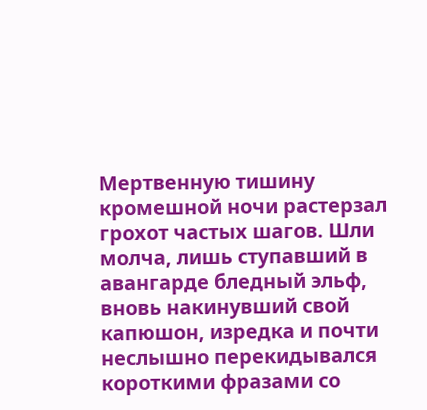Мертвенную тишину кромешной ночи растерзал грохот частых шагов. Шли молча, лишь ступавший в авангарде бледный эльф, вновь накинувший свой капюшон, изредка и почти неслышно перекидывался короткими фразами со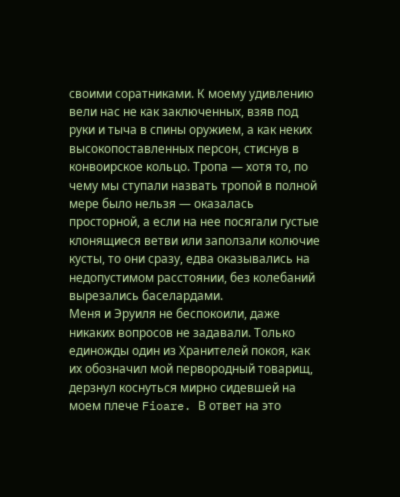своими соратниками. К моему удивлению вели нас не как заключенных, взяв под руки и тыча в спины оружием, а как неких высокопоставленных персон, стиснув в конвоирское кольцо. Тропа — хотя то, по чему мы ступали назвать тропой в полной мере было нельзя — оказалась просторной, а если на нее посягали густые клонящиеся ветви или заползали колючие кусты, то они сразу, едва оказывались на недопустимом расстоянии, без колебаний вырезались баселардами.
Меня и Эруиля не беспокоили, даже никаких вопросов не задавали. Только единожды один из Хранителей покоя, как их обозначил мой первородный товарищ, дерзнул коснуться мирно сидевшей на моем плече Fioare. В ответ на это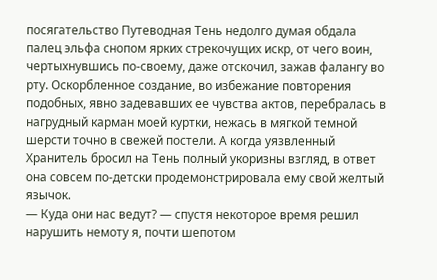посягательство Путеводная Тень недолго думая обдала палец эльфа снопом ярких стрекочущих искр, от чего воин, чертыхнувшись по-своему, даже отскочил, зажав фалангу во рту. Оскорбленное создание, во избежание повторения подобных, явно задевавших ее чувства актов, перебралась в нагрудный карман моей куртки, нежась в мягкой темной шерсти точно в свежей постели. А когда уязвленный Хранитель бросил на Тень полный укоризны взгляд, в ответ она совсем по-детски продемонстрировала ему свой желтый язычок.
— Куда они нас ведут? — спустя некоторое время решил нарушить немоту я, почти шепотом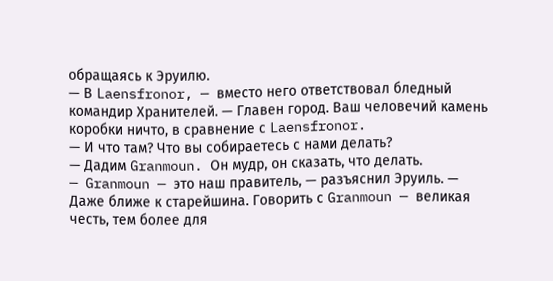обращаясь к Эруилю.
— В Laensfronor, — вместо него ответствовал бледный командир Хранителей. — Главен город. Ваш человечий камень коробки ничто, в сравнение с Laensfronor.
— И что там? Что вы собираетесь с нами делать?
— Дадим Granmoun. Он мудр, он сказать, что делать.
— Granmoun — это наш правитель, — разъяснил Эруиль. — Даже ближе к старейшина. Говорить с Granmoun — великая честь, тем более для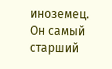иноземец. Он самый старший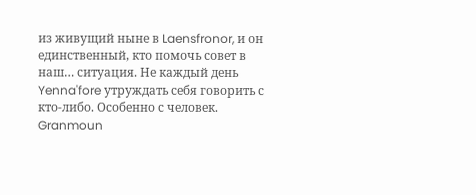из живущий ныне в Laensfronor, и он единственный, кто помочь совет в наш… ситуация. Не каждый день Yenna'fore утруждать себя говорить с кто-либо. Особенно с человек. Granmoun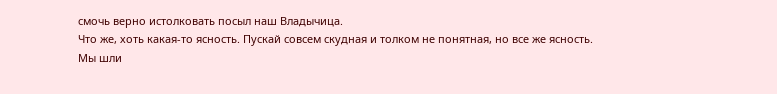смочь верно истолковать посыл наш Владычица.
Что же, хоть какая-то ясность. Пускай совсем скудная и толком не понятная, но все же ясность.
Мы шли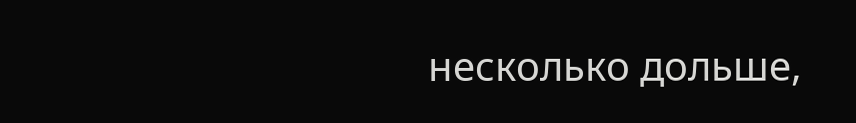несколько дольше,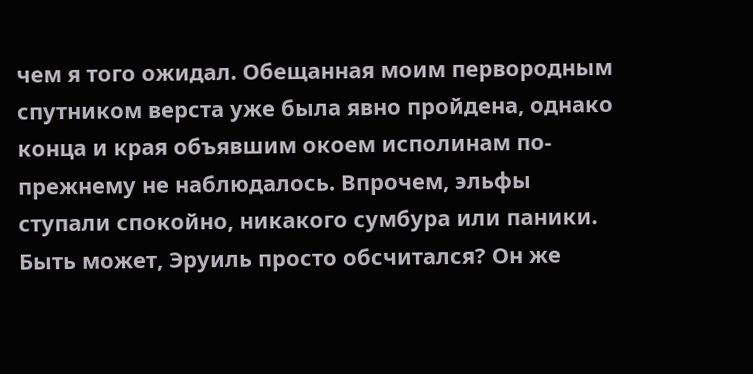чем я того ожидал. Обещанная моим первородным спутником верста уже была явно пройдена, однако конца и края объявшим окоем исполинам по-прежнему не наблюдалось. Впрочем, эльфы ступали спокойно, никакого сумбура или паники. Быть может, Эруиль просто обсчитался? Он же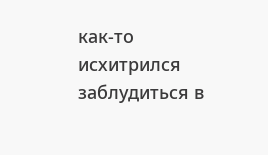как-то исхитрился заблудиться в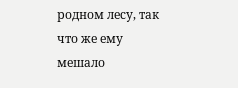родном лесу, так что же ему мешало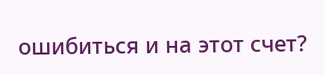ошибиться и на этот счет?